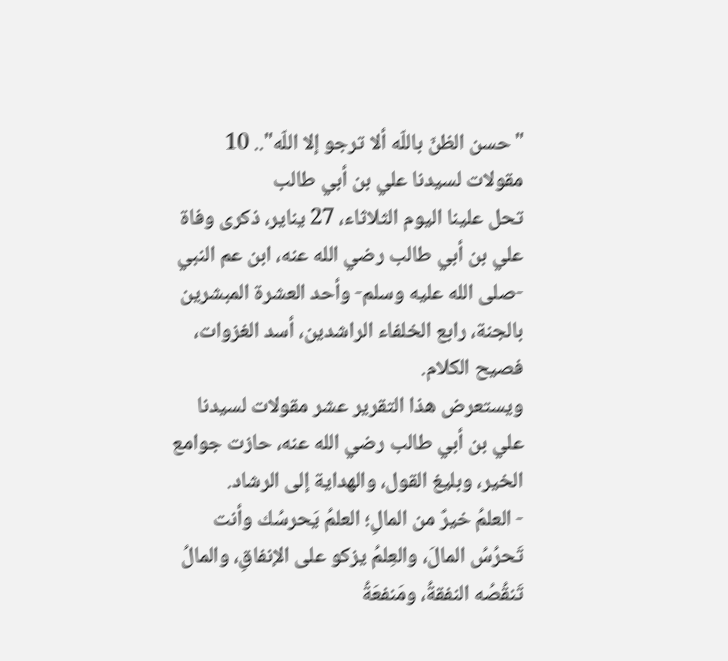"حسن الظنّ باللّه ألا ترجو إلا اللّه".. 10 مقولات لسيدنا علي بن أبي طالب
تحل علينا اليوم الثلاثاء، 27 يناير، ذكرى وفاة علي بن أبي طالب رضي الله عنه، ابن عم النبي -صلى الله عليه وسلم- وأحد العشرة المبشرين بالجنة، رابع الخلفاء الراشدين، أسد الغزوات، فصيح الكلام.
ويستعرض هذا التقرير عشر مقولات لسيدنا علي بن أبي طالب رضي الله عنه، حازت جوامع الخير، وبليغ القول، والهداية إلى الرشاد.
- العلمُ خيرٌ من المالِ؛ العلمُ يَحرسُك وأنت تَحرُسُ المالَ، والعِلمُ يزكو على الإنفاقِ، والمالُ تَنقُصُه النفقةُ، ومَنفعَةُ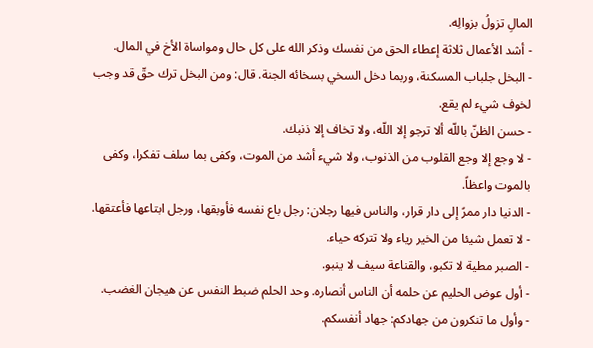المالِ تزولُ بزوالِه.
- أشد الأعمال ثلاثة إعطاء الحق من نفسك وذكر الله على كل حال ومواساة الأخ في المال.
- البخل جلباب المسكنة، وربما دخل السخي بسخائه الجنة. قال: ومن البخل ترك حقّ قد وجب لخوف شيء لم يقع.
- حسن الظنّ باللّه ألا ترجو إلا اللّه، ولا تخاف إلا ذنبك.
- لا وجع إلا وجع القلوب من الذنوب، ولا شيء أشد من الموت، وكفى بما سلف تفكرا، وكفى بالموت واعظاً.
- الدنيا دار ممرً إلى دار قرار، والناس فيها رجلان: رجل باع نفسه فأوبقها، ورجل ابتاعها فأعتقها.
- لا تعمل شيئا من الخير رياء ولا تتركه حياء.
- الصبر مطية لا تكبو، والقناعة سيف لا ينبو.
- أول عوض الحليم عن حلمه أن الناس أنصاره. وحد الحلم ضبط النفس عن هيجان الغضب.
- وأول ما تنكرون من جهادكم: جهاد أنفسكم.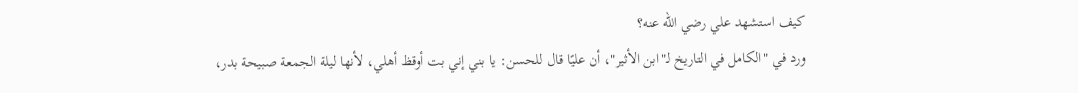كيف استشهد علي رضي الله عنه؟
ورد في "الكامل في التاريخ لـ"ابن الأثير"، أن عليًا قال للحسن: يا بني إني بت أوقظ أهلي، لأنها ليلة الجمعة صبيحة بدر،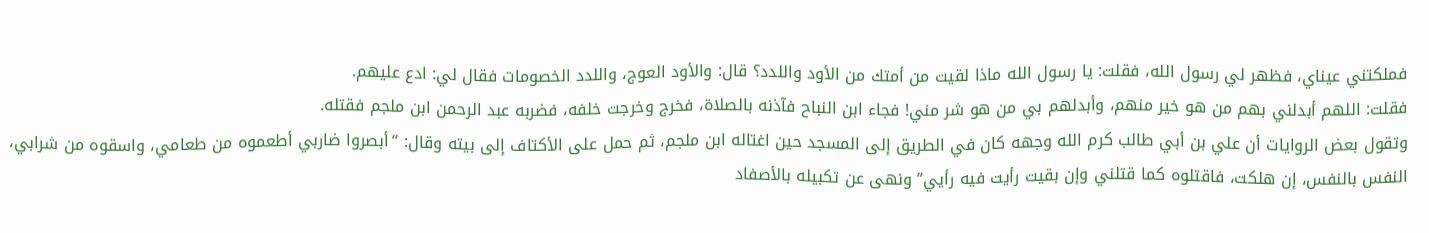فملكتني عيناي، فظهر لي رسول الله، فقلت: يا رسول الله ماذا لقيت من أمتك من الأود واللدد؟ قال: والأود العوج، واللدد الخصومات فقال لي: ادع عليهم.
فقلت: اللهم أبدلني بهم من هو خير منهم، وأبدلهم بي من هو شر مني! فجاء ابن النباح فآذنه بالصلاة، فخرج وخرجت خلفه، فضربه عبد الرحمن ابن ملجم فقتله.
وتقول بعض الروايات أن علي بن أبي طالب كرم الله وجهه كان في الطريق إلى المسجد حين اغتاله ابن ملجم، ثم حمل على الأكتاف إلى بيته وقال: “أبصروا ضاربي أطعموه من طعامي، واسقوه من شرابي، النفس بالنفس، إن هلكت، فاقتلوه كما قتلني وإن بقيت رأيت فيه رأيي” ونهى عن تكبيله بالأصفاد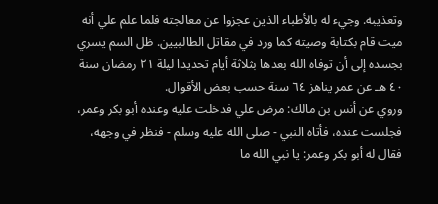وتعذيبه. وجيء له بالأطباء الذين عجزوا عن معالجته فلما علم علي أنه ميت قام بكتابة وصيته كما ورد في مقاتل الطالبيين. ظل السم يسري بجسده إلى أن توفاه الله بعدها بثلاثة أيام تحديدا ليلة ٢١ رمضان سنة ٤٠ هـ عن عمر يناهز ٦٤ سنة حسب بعض الأقوال.
وروي عن أنس بن مالك: مرض علي فدخلت عليه وعنده أبو بكر وعمر، فجلست عنده، فأتاه النبي - صلى الله عليه وسلم - فنظر في وجهه، فقال له أبو بكر وعمر: يا نبي الله ما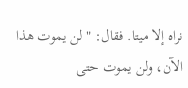نراه إلا ميتا. فقال: "لن يموت هذا الآن، ولن يموت حتى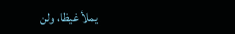يملأ غيظا، ولن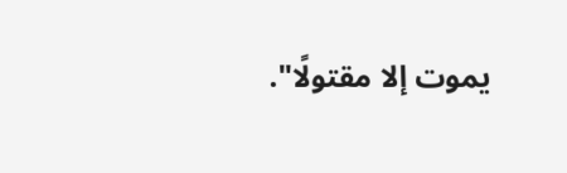يموت إلا مقتولًا".